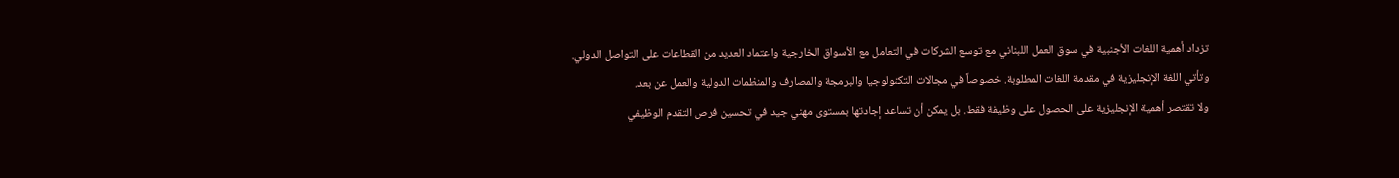تزداد أهمية اللغات الأجنبية في سوق العمل اللبناني مع توسع الشركات في التعامل مع الأسواق الخارجية واعتماد العديد من القطاعات على التواصل الدولي. وتأتي اللغة الإنجليزية في مقدمة اللغات المطلوبة. خصوصاً في مجالات التكنولوجيا والبرمجة والمصارف والمنظمات الدولية والعمل عن بعد.
ولا تقتصر أهمية الإنجليزية على الحصول على وظيفة فقط. بل يمكن أن تساعد إجادتها بمستوى مهني جيد في تحسين فرص التقدم الوظيفي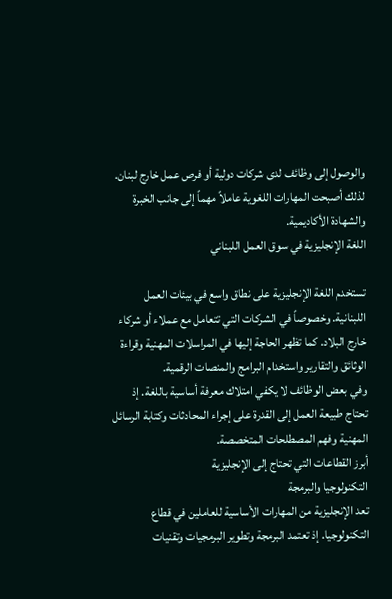والوصول إلى وظائف لدى شركات دولية أو فرص عمل خارج لبنان. لذلك أصبحت المهارات اللغوية عاملاً مهماً إلى جانب الخبرة والشهادة الأكاديمية.
اللغة الإنجليزية في سوق العمل اللبناني

تستخدم اللغة الإنجليزية على نطاق واسع في بيئات العمل اللبنانية. وخصوصاً في الشركات التي تتعامل مع عملاء أو شركاء خارج البلاد. كما تظهر الحاجة إليها في المراسلات المهنية وقراءة الوثائق والتقارير واستخدام البرامج والمنصات الرقمية.
وفي بعض الوظائف لا يكفي امتلاك معرفة أساسية باللغة. إذ تحتاج طبيعة العمل إلى القدرة على إجراء المحادثات وكتابة الرسائل المهنية وفهم المصطلحات المتخصصة.
أبرز القطاعات التي تحتاج إلى الإنجليزية
التكنولوجيا والبرمجة
تعد الإنجليزية من المهارات الأساسية للعاملين في قطاع التكنولوجيا. إذ تعتمد البرمجة وتطوير البرمجيات وتقنيات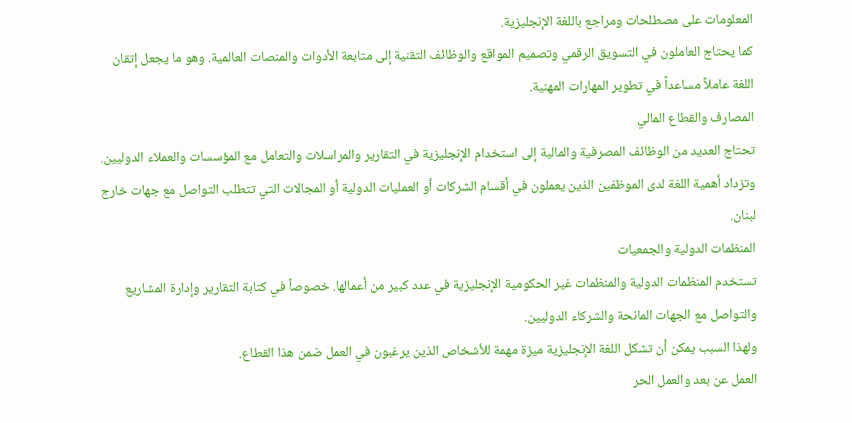المعلومات على مصطلحات ومراجع باللغة الإنجليزية.
كما يحتاج العاملون في التسويق الرقمي وتصميم المواقع والوظائف التقنية إلى متابعة الأدوات والمنصات العالمية. وهو ما يجعل إتقان اللغة عاملاً مساعداً في تطوير المهارات المهنية.
المصارف والقطاع المالي
تحتاج العديد من الوظائف المصرفية والمالية إلى استخدام الإنجليزية في التقارير والمراسلات والتعامل مع المؤسسات والعملاء الدوليين.
وتزداد أهمية اللغة لدى الموظفين الذين يعملون في أقسام الشركات أو العمليات الدولية أو المجالات التي تتطلب التواصل مع جهات خارج لبنان.
المنظمات الدولية والجمعيات
تستخدم المنظمات الدولية والمنظمات غير الحكومية الإنجليزية في عدد كبير من أعمالها. خصوصاً في كتابة التقارير وإدارة المشاريع والتواصل مع الجهات المانحة والشركاء الدوليين.
ولهذا السبب يمكن أن تشكل اللغة الإنجليزية ميزة مهمة للأشخاص الذين يرغبون في العمل ضمن هذا القطاع.
العمل عن بعد والعمل الحر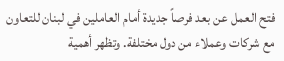فتح العمل عن بعد فرصاً جديدة أمام العاملين في لبنان للتعاون مع شركات وعملاء من دول مختلفة. وتظهر أهمية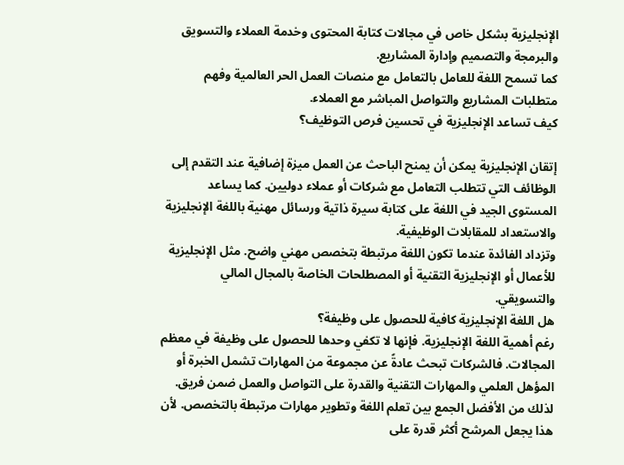الإنجليزية بشكل خاص في مجالات كتابة المحتوى وخدمة العملاء والتسويق والبرمجة والتصميم وإدارة المشاريع.
كما تسمح اللغة للعامل بالتعامل مع منصات العمل الحر العالمية وفهم متطلبات المشاريع والتواصل المباشر مع العملاء.
كيف تساعد الإنجليزية في تحسين فرص التوظيف؟

إتقان الإنجليزية يمكن أن يمنح الباحث عن العمل ميزة إضافية عند التقدم إلى الوظائف التي تتطلب التعامل مع شركات أو عملاء دوليين. كما يساعد المستوى الجيد في اللغة على كتابة سيرة ذاتية ورسائل مهنية باللغة الإنجليزية والاستعداد للمقابلات الوظيفية.
وتزداد الفائدة عندما تكون اللغة مرتبطة بتخصص مهني واضح. مثل الإنجليزية للأعمال أو الإنجليزية التقنية أو المصطلحات الخاصة بالمجال المالي والتسويقي.
هل اللغة الإنجليزية كافية للحصول على وظيفة؟
رغم أهمية اللغة الإنجليزية. فإنها لا تكفي وحدها للحصول على وظيفة في معظم المجالات. فالشركات تبحث عادةً عن مجموعة من المهارات تشمل الخبرة أو المؤهل العلمي والمهارات التقنية والقدرة على التواصل والعمل ضمن فريق.
لذلك من الأفضل الجمع بين تعلم اللغة وتطوير مهارات مرتبطة بالتخصص. لأن هذا يجعل المرشح أكثر قدرة على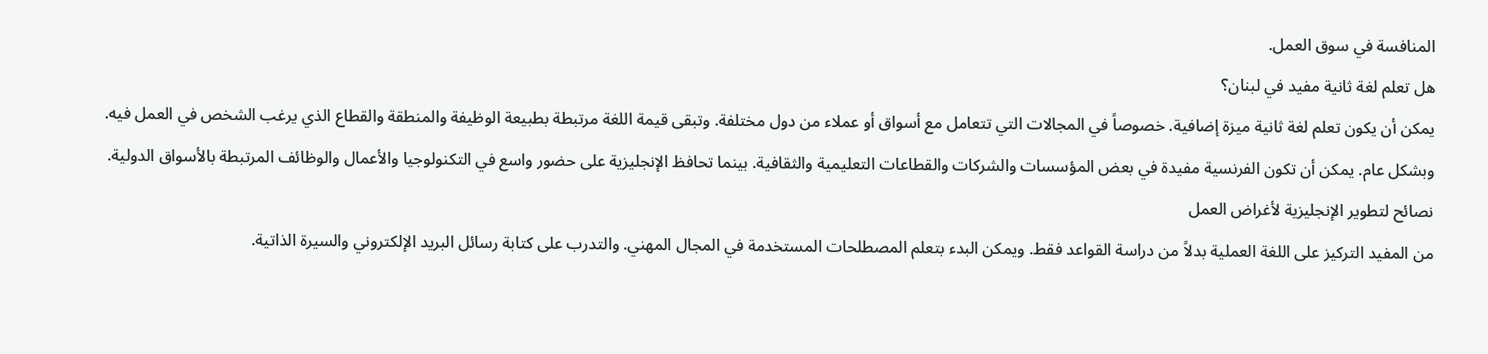المنافسة في سوق العمل.
هل تعلم لغة ثانية مفيد في لبنان؟
يمكن أن يكون تعلم لغة ثانية ميزة إضافية. خصوصاً في المجالات التي تتعامل مع أسواق أو عملاء من دول مختلفة. وتبقى قيمة اللغة مرتبطة بطبيعة الوظيفة والمنطقة والقطاع الذي يرغب الشخص في العمل فيه.
وبشكل عام. يمكن أن تكون الفرنسية مفيدة في بعض المؤسسات والشركات والقطاعات التعليمية والثقافية. بينما تحافظ الإنجليزية على حضور واسع في التكنولوجيا والأعمال والوظائف المرتبطة بالأسواق الدولية.
نصائح لتطوير الإنجليزية لأغراض العمل
من المفيد التركيز على اللغة العملية بدلاً من دراسة القواعد فقط. ويمكن البدء بتعلم المصطلحات المستخدمة في المجال المهني. والتدرب على كتابة رسائل البريد الإلكتروني والسيرة الذاتية.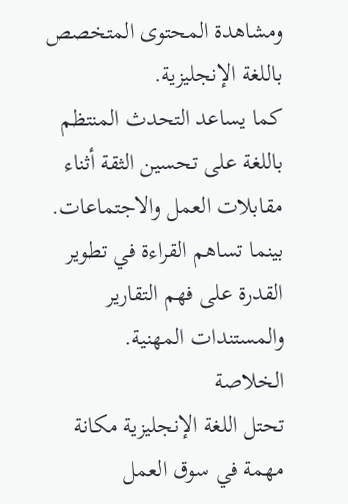ومشاهدة المحتوى المتخصص باللغة الإنجليزية.
كما يساعد التحدث المنتظم باللغة على تحسين الثقة أثناء مقابلات العمل والاجتماعات. بينما تساهم القراءة في تطوير القدرة على فهم التقارير والمستندات المهنية.
الخلاصة
تحتل اللغة الإنجليزية مكانة مهمة في سوق العمل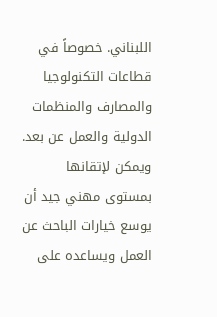اللبناني. خصوصاً في قطاعات التكنولوجيا والمصارف والمنظمات الدولية والعمل عن بعد. ويمكن لإتقانها بمستوى مهني جيد أن يوسع خيارات الباحث عن العمل ويساعده على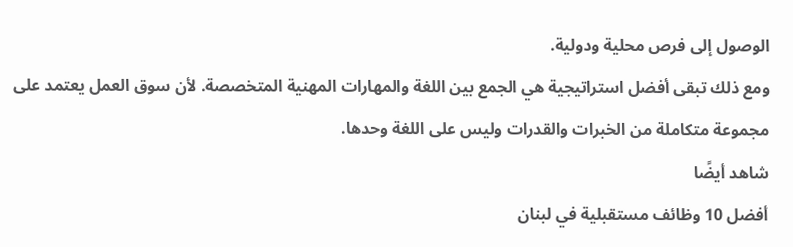الوصول إلى فرص محلية ودولية.
ومع ذلك تبقى أفضل استراتيجية هي الجمع بين اللغة والمهارات المهنية المتخصصة. لأن سوق العمل يعتمد على مجموعة متكاملة من الخبرات والقدرات وليس على اللغة وحدها.
شاهد أيضًا
أفضل 10 وظائف مستقبلية في لبنان